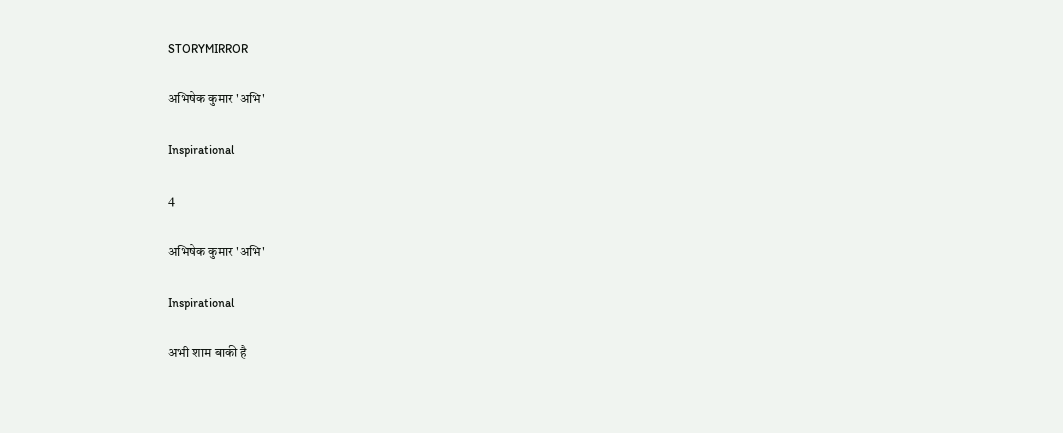STORYMIRROR

अभिषेक कुमार 'अभि'

Inspirational

4

अभिषेक कुमार 'अभि'

Inspirational

अभी शाम बाकी है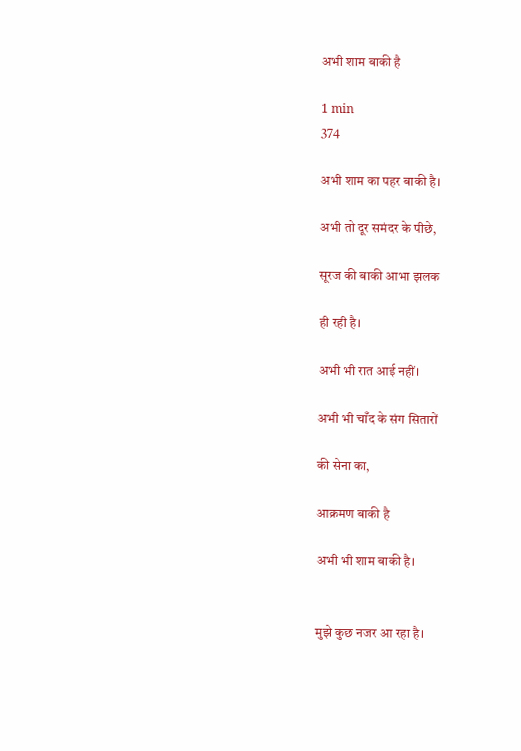अभी शाम बाकी है

1 min
374

अभी शाम का पहर बाकी है।

अभी तो दूर समंदर के पीछे,

सूरज की बाकी आभा झलक

ही रही है।

अभी भी रात आई नहीं।

अभी भी चाँद के संग सितारों

की सेना का,

आक्रमण बाकी है

अभी भी शाम बाकी है।


मुझे कुछ नजर आ रहा है।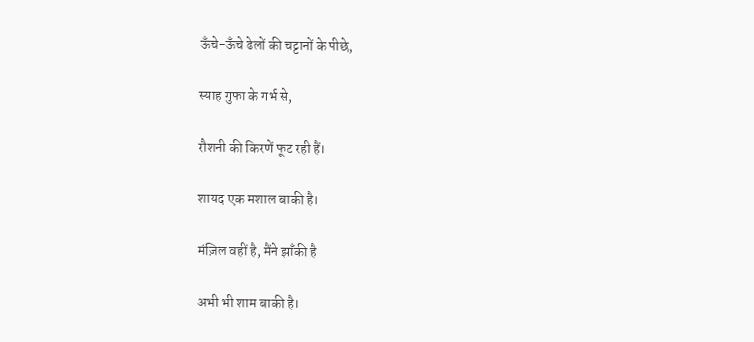ऊँचे-ऊँचे ढेलों की चट्टानों के पीछे,

स्याह गुफा के गर्भ से,

रौशनी की किरणें फूट रही हैं।

शायद एक मशाल बाकी है।

मंज़िल वहीं है, मैंने झाँकी है

अभी भी शाम बाकी है।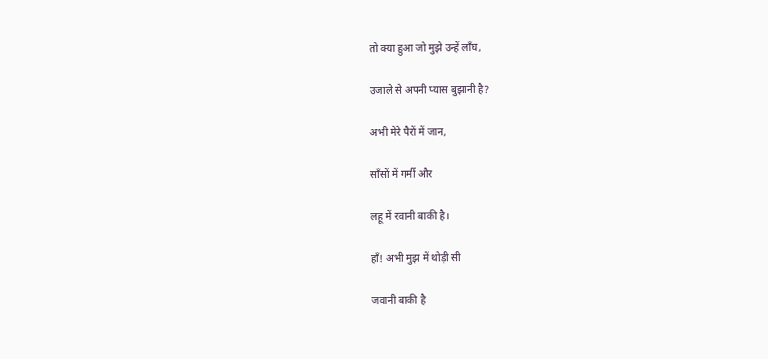तो क्या हुआ जो मुझे उन्हें लाँघ,

उजाले से अपनी प्यास बुझानी है?

अभी मेरे पैरों में जान,

साँसों में गर्मी और

लहू में रवानी बाकी है।

हाँ! अभी मुझ में थोड़ी सी

जवानी बाकी है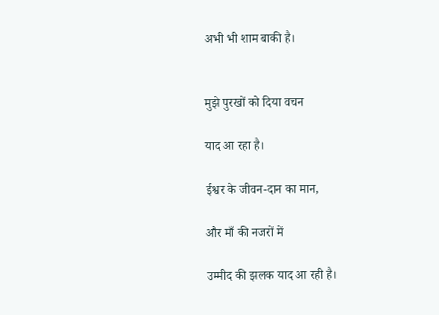अभी भी शाम बाकी है।


मुझे पुरखों को दिया वचन

याद आ रहा है।

ईश्वर के जीवन-दान का मान,

और माँ की नजरों में

उम्मीद की झलक याद आ रही है।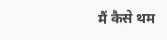मैं कैसे थम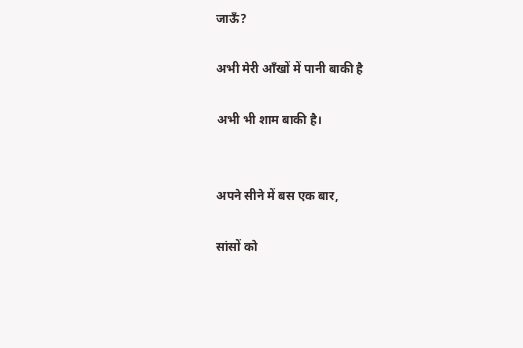जाऊँ?

अभी मेरी आँखों में पानी बाकी है

अभी भी शाम बाकी है।


अपने सीने में बस एक बार,

सांसों को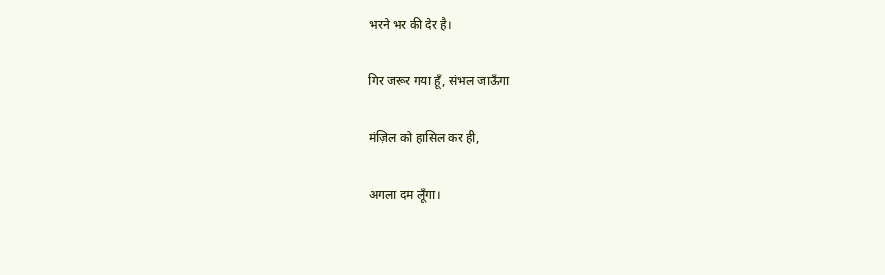भरने भर की देर है।

गिर जरूर गया हूँ, संभल जाऊँगा

मंज़िल को हासिल कर ही,

अगला दम लूँगा।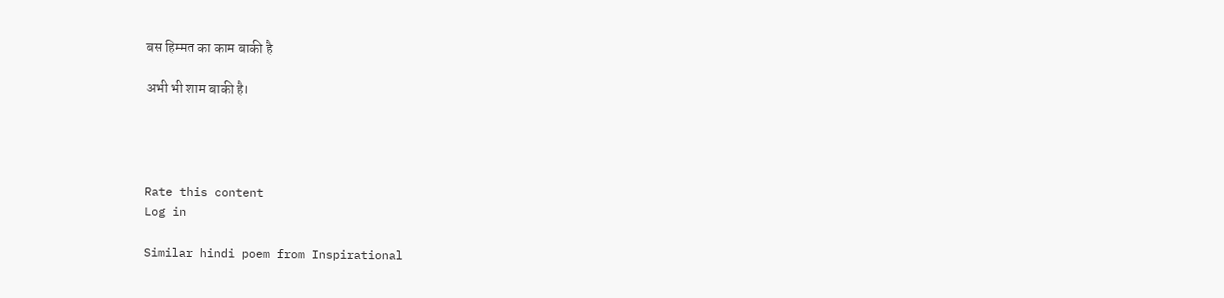बस हिम्मत का काम बाकी है

अभी भी शाम बाकी है।




Rate this content
Log in

Similar hindi poem from Inspirational